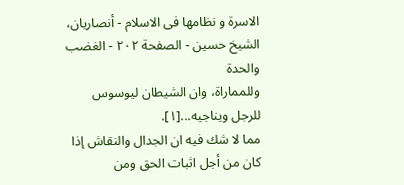الاسرة و نظامها فى الاسلام - أنصاريان، الشيخ حسين - الصفحة ٢٠٢ - الغضب والحدة
وللمماراة، وان الشيطان ليوسوس للرجل ويناجيه...[١].
مما لا شك فيه ان الجدال والنقاش إذا كان من أجل اثبات الحق ومن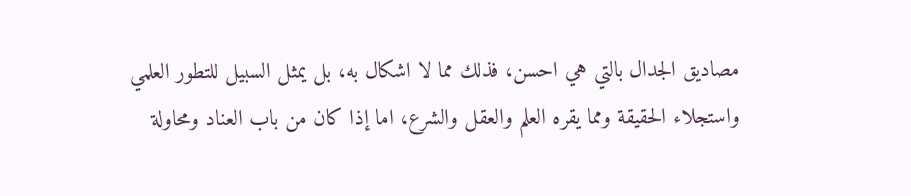مصاديق الجدال بالتي هي احسن، فذلك مما لا اشكال به، بل يمثل السبيل للتطور العلمي واستجلاء الحقيقة ومما يقره العلم والعقل والشرع، اما إذا كان من باب العناد ومحاولة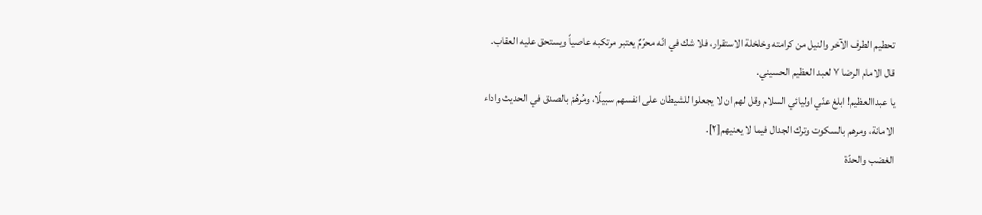تحطيم الطرف الآخر والنيل من كرامته وخلخلة الاستقرار، فلا شك في انّه محرّمٌ يعتبر مرتكبه عاصياً ويستحق عليه العقاب.
قال الامام الرضا ٧ لعبد العظيم الحسيني.
يا عبداالعظيم! ابلغ عنّي اوليائي السلام وقل لهم ان لا يجعلوا للشيطان على انفسهم سبيلًا، ومُرهُمْ بالصدق في الحديث واداء الامانة، ومرهم بالسكوت وترك الجدال فيما لا يعنيهم[٢].
الغضب والحدّة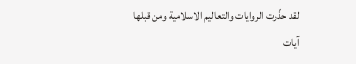لقد حذّرت الروايات والتعاليم الاسلامية ومن قبلها آيات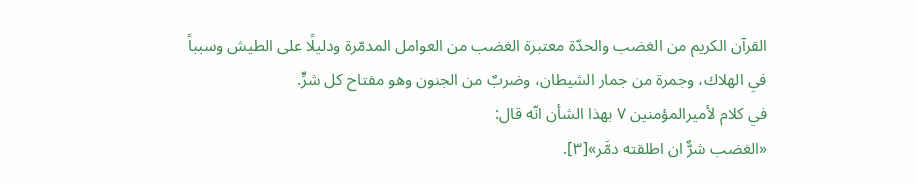القرآن الكريم من الغضب والحدّة معتبرة الغضب من العوامل المدمّرة ودليلًا على الطيش وسبباً في الهلاك، وجمرة من جمار الشيطان، وضربٌ من الجنون وهو مفتاح كل شرٍّ.
في كلام لأميرالمؤمنين ٧ بهذا الشأن انّه قال:
«الغضب شرٌّ ان اطلقته دمَّر»[٣].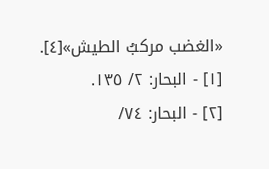«الغضب مركبُ الطيش»[٤].
[١] - البحار: ٢/ ١٣٥.
[٢] - البحار: ٧٤/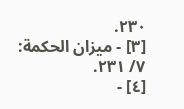٢٣٠.
[٣] - ميزان الحكمة: ٧/ ٢٣١.
[٤] -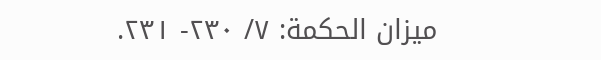ميزان الحكمة: ٧/ ٢٣٠- ٢٣١.